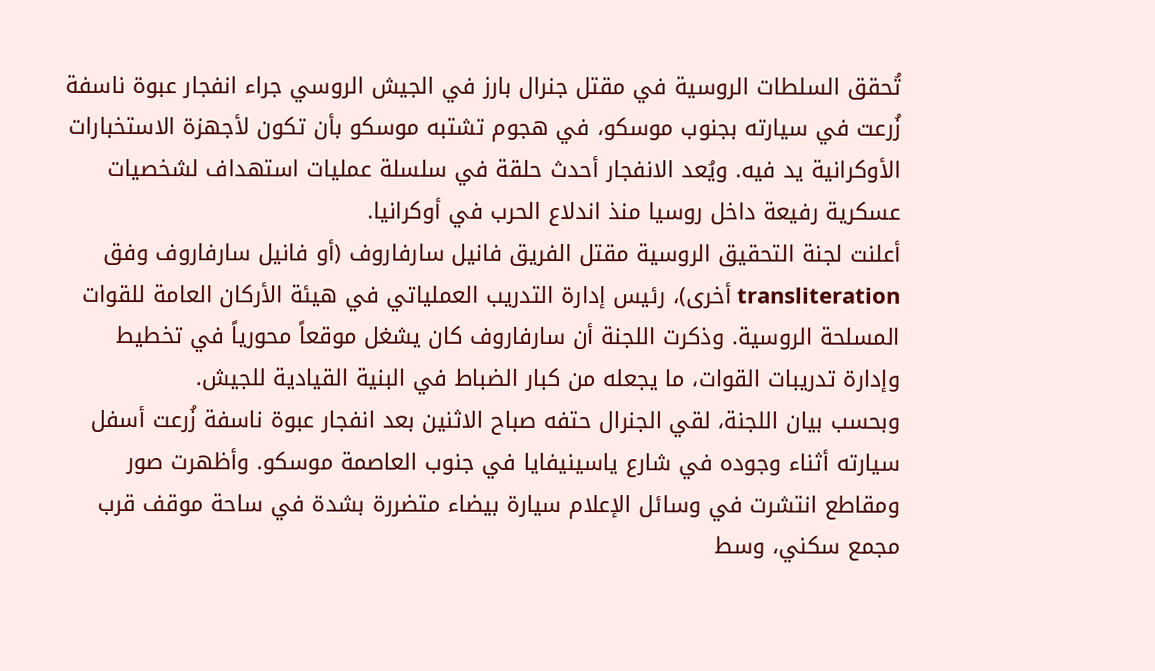تُحقق السلطات الروسية في مقتل جنرال بارز في الجيش الروسي جراء انفجار عبوة ناسفة زُرعت في سيارته بجنوب موسكو، في هجوم تشتبه موسكو بأن تكون لأجهزة الاستخبارات الأوكرانية يد فيه. ويُعد الانفجار أحدث حلقة في سلسلة عمليات استهداف لشخصيات عسكرية رفيعة داخل روسيا منذ اندلاع الحرب في أوكرانيا.
أعلنت لجنة التحقيق الروسية مقتل الفريق فانيل سارفاروف (أو فانيل سارفاروف وفق transliteration أخرى)، رئيس إدارة التدريب العملياتي في هيئة الأركان العامة للقوات المسلحة الروسية. وذكرت اللجنة أن سارفاروف كان يشغل موقعاً محورياً في تخطيط وإدارة تدريبات القوات، ما يجعله من كبار الضباط في البنية القيادية للجيش.
وبحسب بيان اللجنة، لقي الجنرال حتفه صباح الاثنين بعد انفجار عبوة ناسفة زُرعت أسفل سيارته أثناء وجوده في شارع ياسينيفايا في جنوب العاصمة موسكو. وأظهرت صور ومقاطع انتشرت في وسائل الإعلام سيارة بيضاء متضررة بشدة في ساحة موقف قرب مجمع سكني، وسط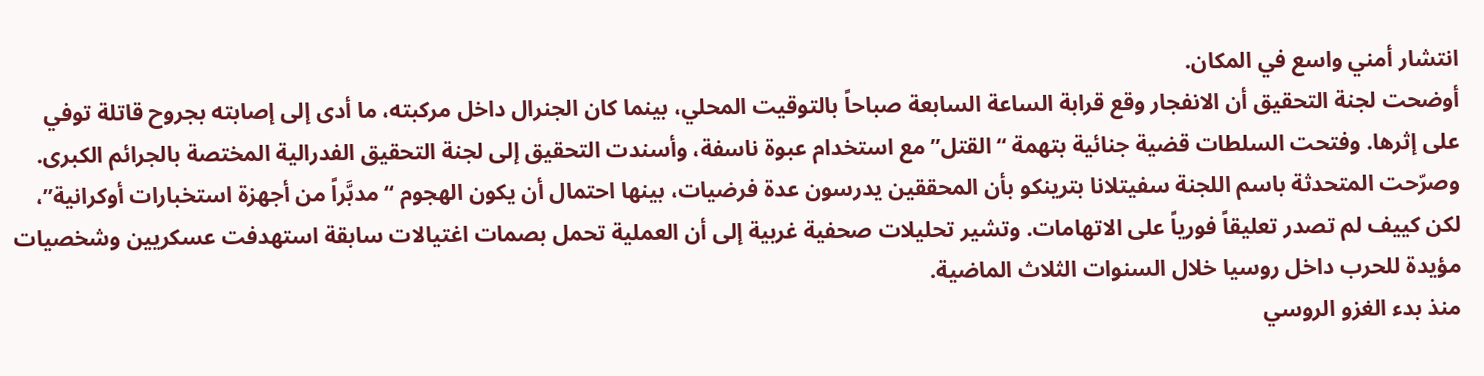انتشار أمني واسع في المكان.
أوضحت لجنة التحقيق أن الانفجار وقع قرابة الساعة السابعة صباحاً بالتوقيت المحلي، بينما كان الجنرال داخل مركبته، ما أدى إلى إصابته بجروح قاتلة توفي على إثرها. وفتحت السلطات قضية جنائية بتهمة “القتل” مع استخدام عبوة ناسفة، وأسندت التحقيق إلى لجنة التحقيق الفدرالية المختصة بالجرائم الكبرى.
وصرّحت المتحدثة باسم اللجنة سفيتلانا بترينكو بأن المحققين يدرسون عدة فرضيات، بينها احتمال أن يكون الهجوم “مدبَّراً من أجهزة استخبارات أوكرانية”، لكن كييف لم تصدر تعليقاً فورياً على الاتهامات. وتشير تحليلات صحفية غربية إلى أن العملية تحمل بصمات اغتيالات سابقة استهدفت عسكريين وشخصيات مؤيدة للحرب داخل روسيا خلال السنوات الثلاث الماضية.
منذ بدء الغزو الروسي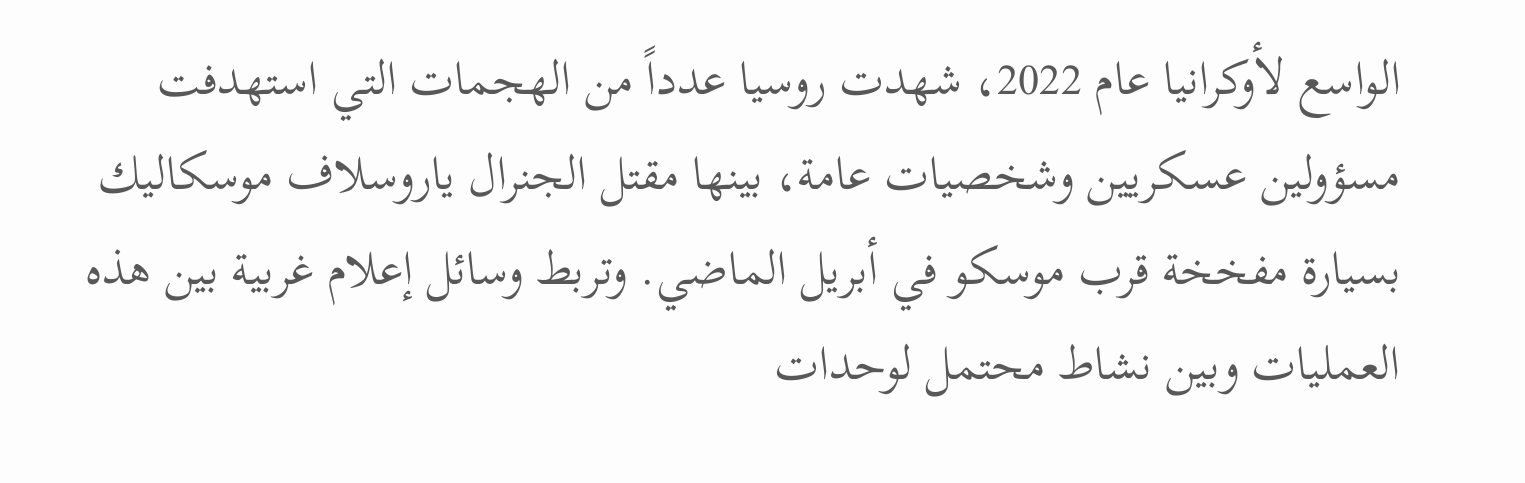الواسع لأوكرانيا عام 2022، شهدت روسيا عدداً من الهجمات التي استهدفت مسؤولين عسكريين وشخصيات عامة، بينها مقتل الجنرال ياروسلاف موسكاليك بسيارة مفخخة قرب موسكو في أبريل الماضي. وتربط وسائل إعلام غربية بين هذه العمليات وبين نشاط محتمل لوحدات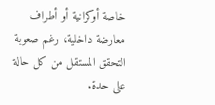خاصة أوكرانية أو أطراف معارضة داخلية، رغم صعوبة التحقق المستقل من كل حالة على حدة.